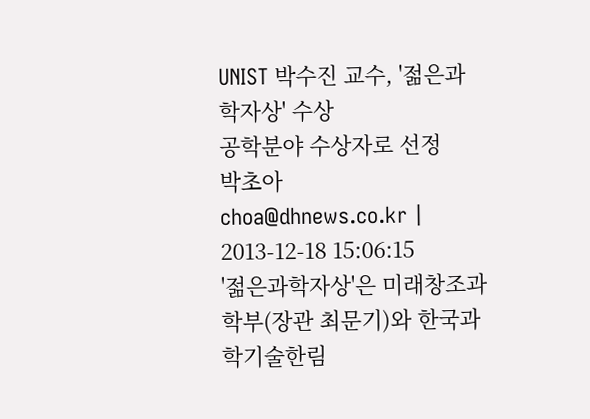UNIST 박수진 교수, '젊은과학자상' 수상
공학분야 수상자로 선정
박초아
choa@dhnews.co.kr | 2013-12-18 15:06:15
'젊은과학자상'은 미래창조과학부(장관 최문기)와 한국과학기술한림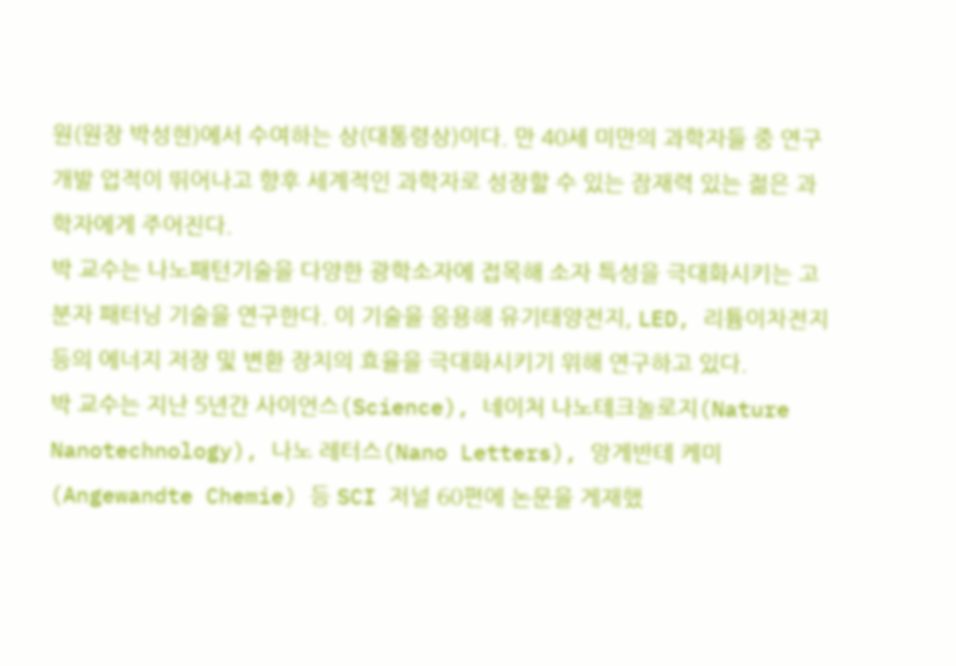원(원장 박성현)에서 수여하는 상(대통령상)이다. 만 40세 미만의 과학자들 중 연구개발 업적이 뛰어나고 향후 세계적인 과학자로 성장할 수 있는 잠재력 있는 젊은 과학자에게 주어진다.
박 교수는 나노패턴기술을 다양한 광학소자에 접목해 소자 특성을 극대화시키는 고분자 패터닝 기술을 연구한다. 이 기술을 응용해 유기태양전지, LED, 리튬이차전지 등의 에너지 저장 및 변환 장치의 효율을 극대화시키기 위해 연구하고 있다.
박 교수는 지난 5년간 사이언스(Science), 네이처 나노테크놀로지(Nature Nanotechnology), 나노 레터스(Nano Letters), 앙게반테 케미(Angewandte Chemie) 등 SCI 저널 60편에 논문을 게재했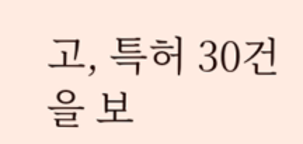고, 특허 30건을 보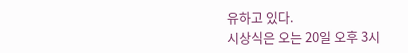유하고 있다.
시상식은 오는 20일 오후 3시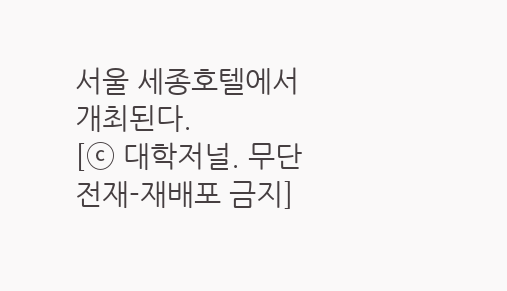서울 세종호텔에서 개최된다.
[ⓒ 대학저널. 무단전재-재배포 금지]